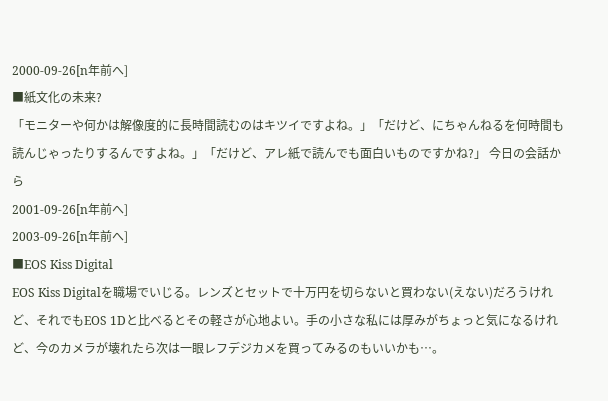2000-09-26[n年前へ]
■紙文化の未来?
「モニターや何かは解像度的に長時間読むのはキツイですよね。」「だけど、にちゃんねるを何時間も読んじゃったりするんですよね。」「だけど、アレ紙で読んでも面白いものですかね?」 今日の会話から
2001-09-26[n年前へ]
2003-09-26[n年前へ]
■EOS Kiss Digital
EOS Kiss Digitalを職場でいじる。レンズとセットで十万円を切らないと買わない(えない)だろうけれど、それでもEOS 1Dと比べるとその軽さが心地よい。手の小さな私には厚みがちょっと気になるけれど、今のカメラが壊れたら次は一眼レフデジカメを買ってみるのもいいかも…。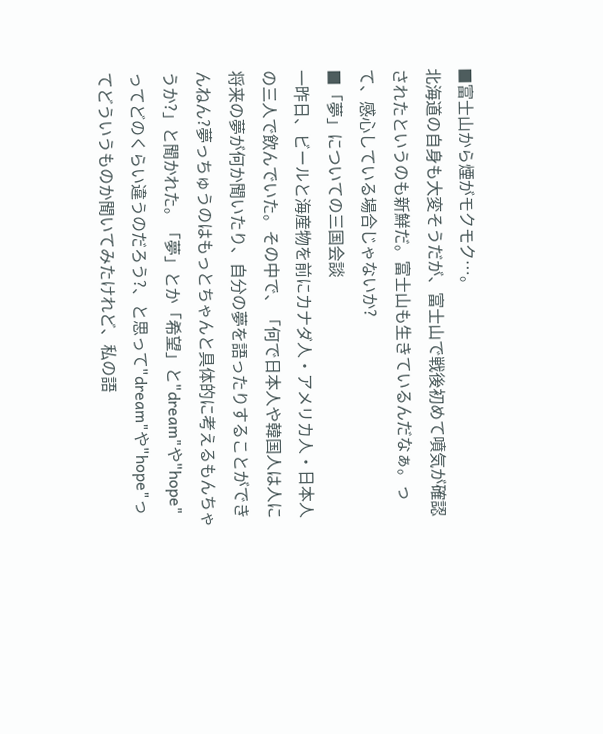■富士山から煙がモクモク…。
北海道の自身も大変そうだが、富士山で戦後初めて噴気が確認されたというのも新鮮だ。富士山も生きているんだなぁ。って、感心している場合じゃないか?
■「夢」についての三国会談
一昨日、ビールと海産物を前にカナダ人・アメリカ人・日本人の三人で飲んでいた。その中で、「何で日本人や韓国人は人に将来の夢が何か聞いたり、自分の夢を語ったりすることができんねん?夢っちゅうのはもっとちゃんと具体的に考えるもんちゃうか?」と聞かれた。「夢」とか「希望」と"dream"や"hope"ってどのくらい違うのだろう?、と思って"dream"や"hope"ってどういうものか聞いてみたけれど、私の語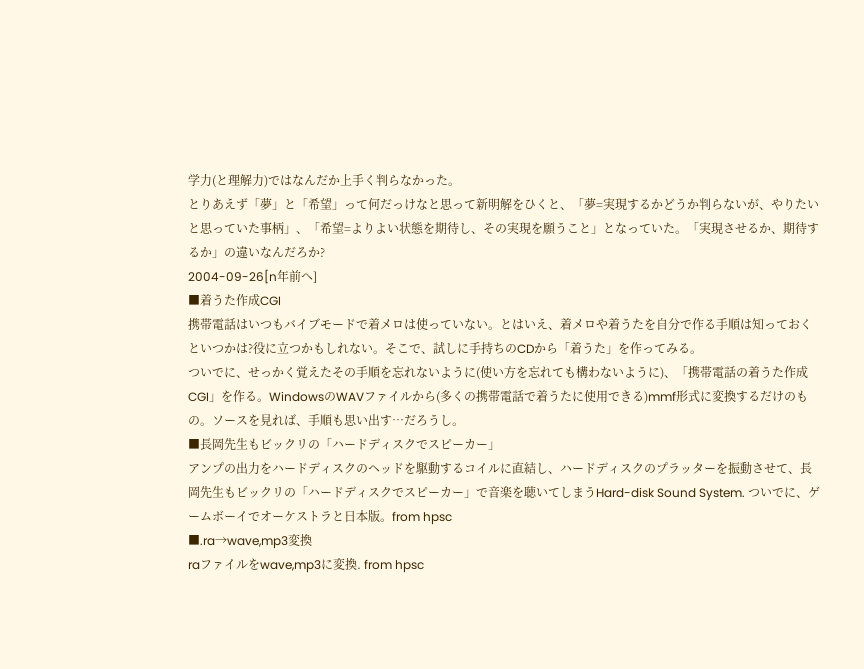学力(と理解力)ではなんだか上手く判らなかった。
とりあえず「夢」と「希望」って何だっけなと思って新明解をひくと、「夢=実現するかどうか判らないが、やりたいと思っていた事柄」、「希望=よりよい状態を期待し、その実現を願うこと」となっていた。「実現させるか、期待するか」の違いなんだろか?
2004-09-26[n年前へ]
■着うた作成CGI
携帯電話はいつもバイブモードで着メロは使っていない。とはいえ、着メロや着うたを自分で作る手順は知っておくといつかは?役に立つかもしれない。そこで、試しに手持ちのCDから「着うた」を作ってみる。
ついでに、せっかく覚えたその手順を忘れないように(使い方を忘れても構わないように)、「携帯電話の着うた作成CGI」を作る。WindowsのWAVファイルから(多くの携帯電話で着うたに使用できる)mmf形式に変換するだけのもの。ソースを見れば、手順も思い出す…だろうし。
■長岡先生もビックリの「ハードディスクでスピーカー」
アンプの出力をハードディスクのヘッドを駆動するコイルに直結し、ハードディスクのプラッターを振動させて、長岡先生もビックリの「ハードディスクでスピーカー」で音楽を聴いてしまうHard-disk Sound System. ついでに、ゲームボーイでオーケストラと日本版。from hpsc
■.ra→wave,mp3変換
raファイルをwave,mp3に変換. from hpsc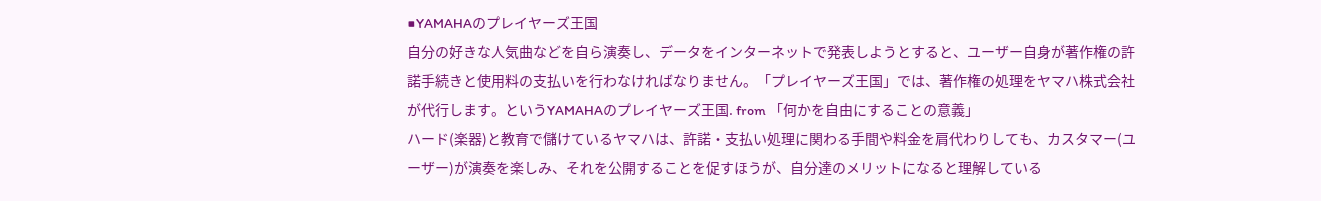■YAMAHAのプレイヤーズ王国
自分の好きな人気曲などを自ら演奏し、データをインターネットで発表しようとすると、ユーザー自身が著作権の許諾手続きと使用料の支払いを行わなければなりません。「プレイヤーズ王国」では、著作権の処理をヤマハ株式会社が代行します。というYAMAHAのプレイヤーズ王国. from 「何かを自由にすることの意義」
ハード(楽器)と教育で儲けているヤマハは、許諾・支払い処理に関わる手間や料金を肩代わりしても、カスタマー(ユーザー)が演奏を楽しみ、それを公開することを促すほうが、自分達のメリットになると理解している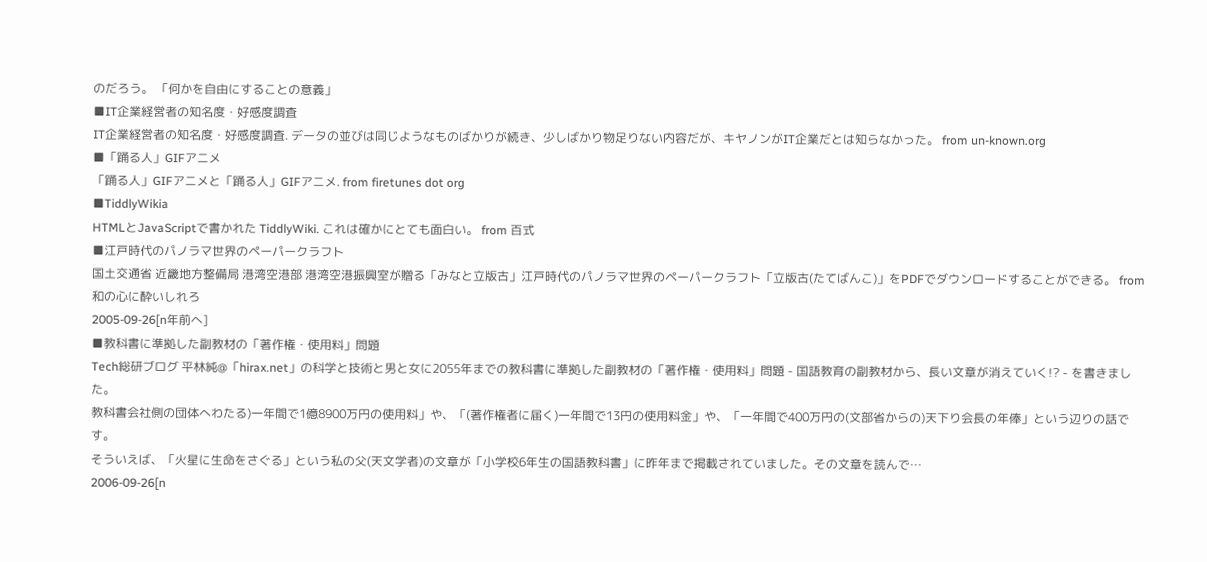のだろう。 「何かを自由にすることの意義」
■IT企業経営者の知名度・好感度調査
IT企業経営者の知名度・好感度調査. データの並びは同じようなものばかりが続き、少しばかり物足りない内容だが、キヤノンがIT企業だとは知らなかった。 from un-known.org
■「踊る人」GIFアニメ
「踊る人」GIFアニメと「踊る人」GIFアニメ. from firetunes dot org
■TiddlyWikia
HTMLとJavaScriptで書かれた TiddlyWiki. これは確かにとても面白い。 from 百式
■江戸時代のパノラマ世界のペーパークラフト
国土交通省 近畿地方整備局 港湾空港部 港湾空港振興室が贈る「みなと立版古」江戸時代のパノラマ世界のペーパークラフト「立版古(たてばんこ)」をPDFでダウンロードすることができる。 from 和の心に酔いしれろ
2005-09-26[n年前へ]
■教科書に準拠した副教材の「著作権・使用料」問題
Tech総研ブログ 平林純@「hirax.net」の科学と技術と男と女に2055年までの教科書に準拠した副教材の「著作権・使用料」問題 - 国語教育の副教材から、長い文章が消えていく!? - を書きました。
教科書会社側の団体へわたる)一年間で1億8900万円の使用料」や、「(著作権者に届く)一年間で13円の使用料金」や、「一年間で400万円の(文部省からの)天下り会長の年俸」という辺りの話です。
そういえば、「火星に生命をさぐる」という私の父(天文学者)の文章が「小学校6年生の国語教科書」に昨年まで掲載されていました。その文章を読んで…
2006-09-26[n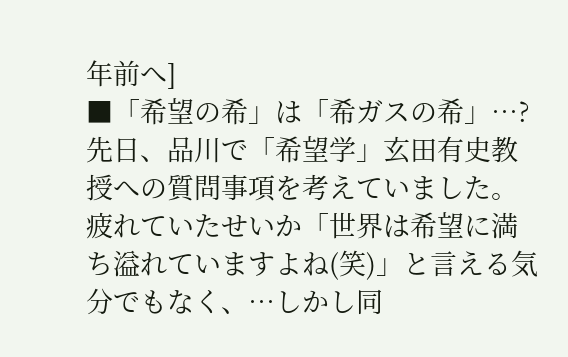年前へ]
■「希望の希」は「希ガスの希」…?
先日、品川で「希望学」玄田有史教授への質問事項を考えていました。疲れていたせいか「世界は希望に満ち溢れていますよね(笑)」と言える気分でもなく、…しかし同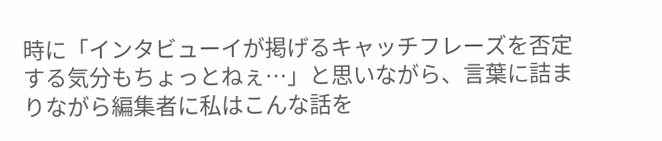時に「インタビューイが掲げるキャッチフレーズを否定する気分もちょっとねぇ…」と思いながら、言葉に詰まりながら編集者に私はこんな話を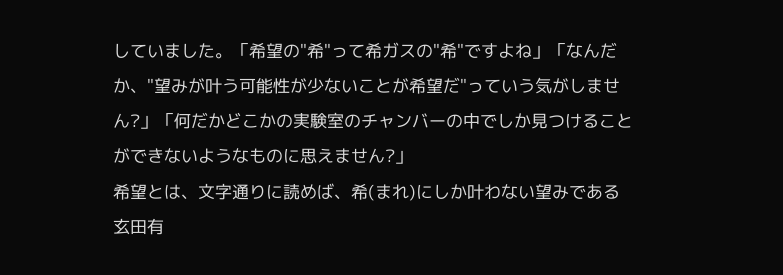していました。「希望の"希"って希ガスの"希"ですよね」「なんだか、"望みが叶う可能性が少ないことが希望だ"っていう気がしません?」「何だかどこかの実験室のチャンバーの中でしか見つけることができないようなものに思えません?」
希望とは、文字通りに読めば、希(まれ)にしか叶わない望みである 玄田有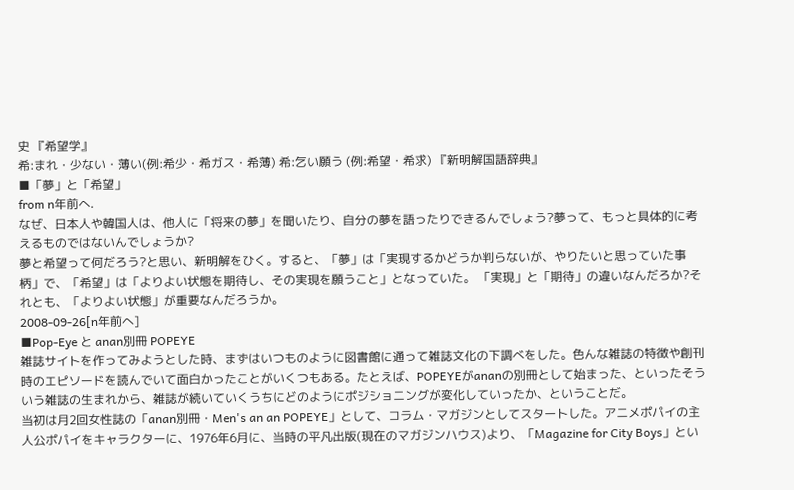史 『希望学』
希:まれ・少ない・薄い(例:希少・希ガス・希薄) 希:乞い願う (例:希望・希求) 『新明解国語辞典』
■「夢」と「希望」
from n年前へ.
なぜ、日本人や韓国人は、他人に「将来の夢」を聞いたり、自分の夢を語ったりできるんでしょう?夢って、もっと具体的に考えるものではないんでしょうか?
夢と希望って何だろう?と思い、新明解をひく。すると、「夢」は「実現するかどうか判らないが、やりたいと思っていた事柄」で、「希望」は「よりよい状態を期待し、その実現を願うこと」となっていた。 「実現」と「期待」の違いなんだろか?それとも、「よりよい状態」が重要なんだろうか。
2008-09-26[n年前へ]
■Pop-Eye と anan別冊 POPEYE
雑誌サイトを作ってみようとした時、まずはいつものように図書館に通って雑誌文化の下調べをした。色んな雑誌の特徴や創刊時のエピソードを読んでいて面白かったことがいくつもある。たとえば、POPEYEがananの別冊として始まった、といったそういう雑誌の生まれから、雑誌が続いていくうちにどのようにポジショニングが変化していったか、ということだ。
当初は月2回女性誌の「anan別冊・Men's an an POPEYE」として、コラム・マガジンとしてスタートした。アニメポパイの主人公ポパイをキャラクターに、1976年6月に、当時の平凡出版(現在のマガジンハウス)より、「Magazine for City Boys」とい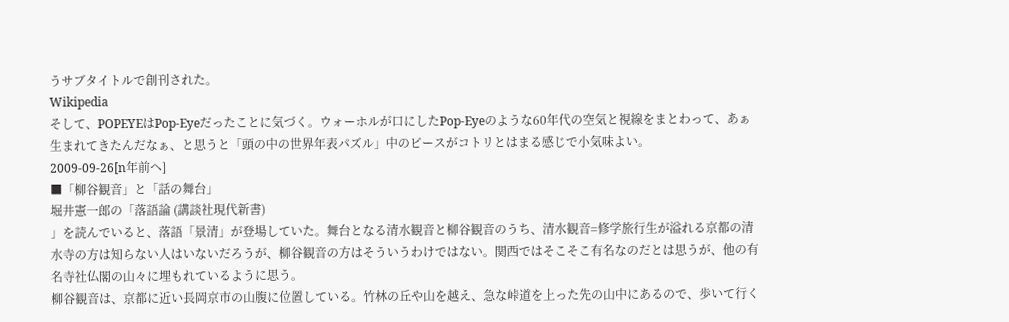うサブタイトルで創刊された。
Wikipedia
そして、POPEYEはPop-Eyeだったことに気づく。ウォーホルが口にしたPop-Eyeのような60年代の空気と視線をまとわって、あぁ生まれてきたんだなぁ、と思うと「頭の中の世界年表パズル」中のピースがコトリとはまる感じで小気味よい。
2009-09-26[n年前へ]
■「柳谷観音」と「話の舞台」
堀井憲一郎の「落語論 (講談社現代新書)
」を読んでいると、落語「景清」が登場していた。舞台となる清水観音と柳谷観音のうち、清水観音=修学旅行生が溢れる京都の清水寺の方は知らない人はいないだろうが、柳谷観音の方はそういうわけではない。関西ではそこそこ有名なのだとは思うが、他の有名寺社仏閣の山々に埋もれているように思う。
柳谷観音は、京都に近い長岡京市の山腹に位置している。竹林の丘や山を越え、急な峠道を上った先の山中にあるので、歩いて行く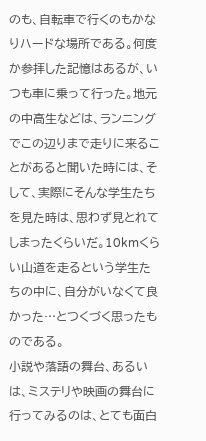のも、自転車で行くのもかなりハードな場所である。何度か参拝した記憶はあるが、いつも車に乗って行った。地元の中高生などは、ランニングでこの辺りまで走りに来ることがあると聞いた時には、そして、実際にそんな学生たちを見た時は、思わず見とれてしまったくらいだ。10kmくらい山道を走るという学生たちの中に、自分がいなくて良かった…とつくづく思ったものである。
小説や落語の舞台、あるいは、ミステリや映画の舞台に行ってみるのは、とても面白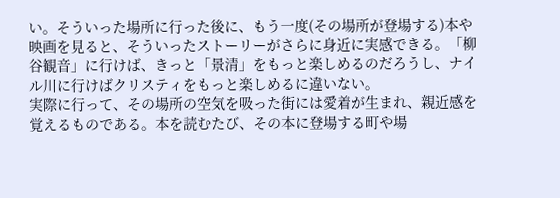い。そういった場所に行った後に、もう一度(その場所が登場する)本や映画を見ると、そういったストーリーがさらに身近に実感できる。「柳谷観音」に行けば、きっと「景清」をもっと楽しめるのだろうし、ナイル川に行けばクリスティをもっと楽しめるに違いない。
実際に行って、その場所の空気を吸った街には愛着が生まれ、親近感を覚えるものである。本を読むたび、その本に登場する町や場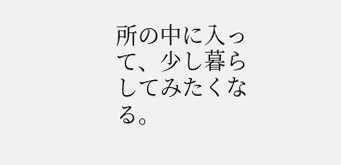所の中に入って、少し暮らしてみたくなる。